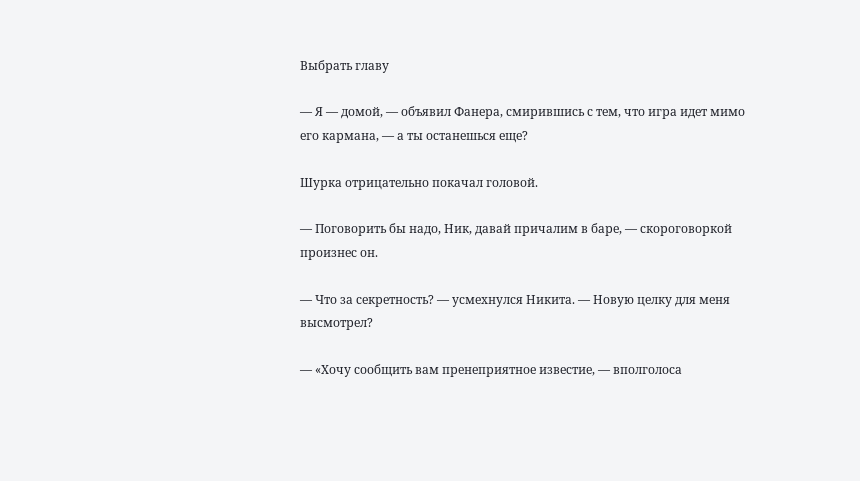Выбрать главу

— Я — домой, — объявил Фанера, смирившись с тем, что игра идет мимо его кармана, — а ты останешься еще?

Шурка отрицательно покачал головой.

— Поговорить бы надо, Ник, давай причалим в баре, — скороговоркой произнес он.

— Что за секретность? — усмехнулся Никита. — Новую целку для меня высмотрел?

— «Хочу сообщить вам пренеприятное известие, — вполголоса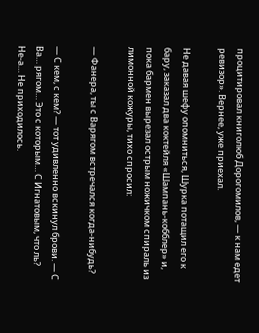процитировал книголюб Дорогомилов, — к нам едет ревизор». Вернее, уже приехал.

Не давая шефу опомниться, Шурка потащил его к бару, заказал два коктейля «Шампань-кобблер» и, пока бармен вырезал острым ножичком спираль из лимонной кожуры, тихо спросил:

— Фанера, ты с Варягом встречался когда-нибудь?

— С кем, с кем? — тот удивленно вскинул брови. — С Ва… рягом… Это с которым… С Игнатовым, что ль? Не-а… Не приходилось.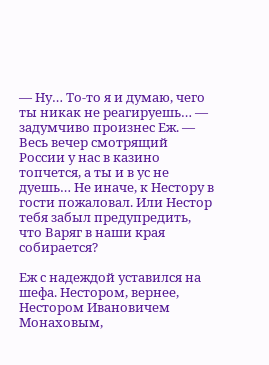— Ну… То-то я и думаю, чего ты никак не реагируешь… — задумчиво произнес Еж. — Весь вечер смотрящий России у нас в казино топчется, а ты и в ус не дуешь… Не иначе, к Нестору в гости пожаловал. Или Нестор тебя забыл предупредить, что Варяг в наши края собирается?

Еж с надеждой уставился на шефа. Нестором, вернее, Нестором Ивановичем Монаховым,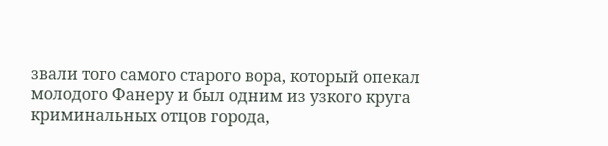звали того самого старого вора, который опекал молодого Фанеру и был одним из узкого круга криминальных отцов города,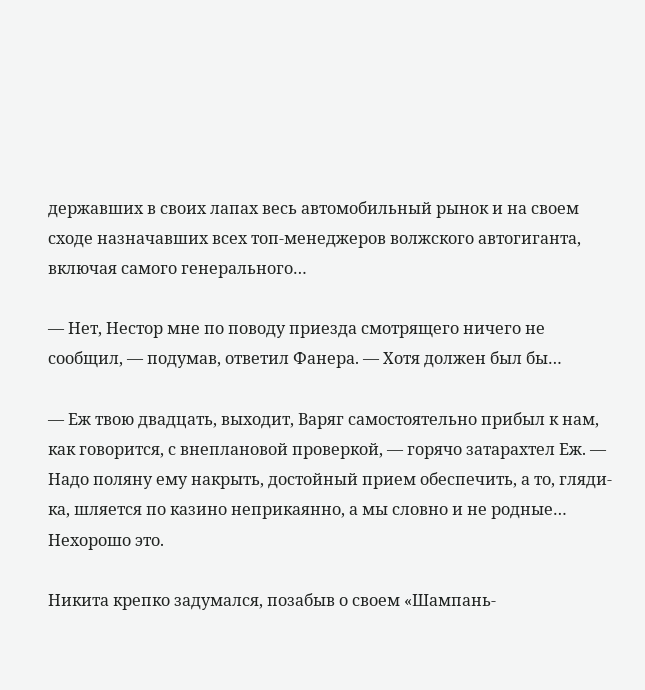державших в своих лапах весь автомобильный рынок и на своем сходе назначавших всех топ-менеджеров волжского автогиганта, включая самого генерального…

— Нет, Нестор мне по поводу приезда смотрящего ничего не сообщил, — подумав, ответил Фанера. — Хотя должен был бы…

— Еж твою двадцать, выходит, Варяг самостоятельно прибыл к нам, как говорится, с внеплановой проверкой, — горячо затарахтел Еж. — Надо поляну ему накрыть, достойный прием обеспечить, а то, гляди-ка, шляется по казино неприкаянно, а мы словно и не родные… Нехорошо это.

Никита крепко задумался, позабыв о своем «Шампань-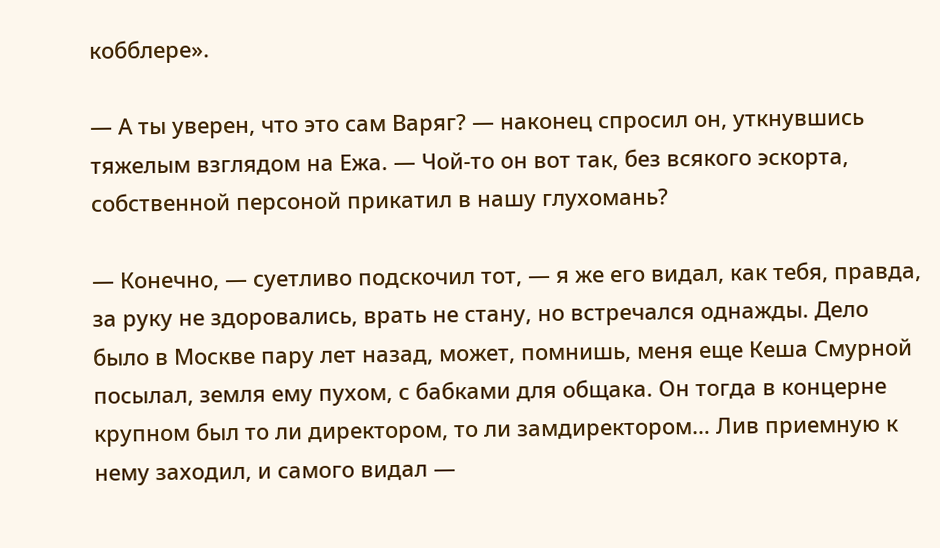кобблере».

— А ты уверен, что это сам Варяг? — наконец спросил он, уткнувшись тяжелым взглядом на Ежа. — Чой-то он вот так, без всякого эскорта, собственной персоной прикатил в нашу глухомань?

— Конечно, — суетливо подскочил тот, — я же его видал, как тебя, правда, за руку не здоровались, врать не стану, но встречался однажды. Дело было в Москве пару лет назад, может, помнишь, меня еще Кеша Смурной посылал, земля ему пухом, с бабками для общака. Он тогда в концерне крупном был то ли директором, то ли замдиректором… Лив приемную к нему заходил, и самого видал —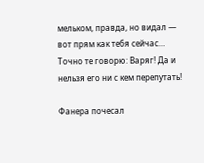мельком, правда, но видал — вот прям как тебя сейчас… Точно те говорю: Варяг! Да и нельзя его ни с кем перепутать!

Фанера почесал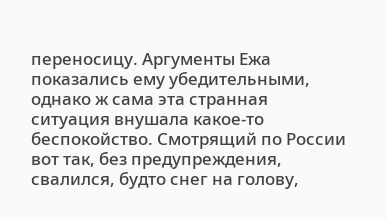переносицу. Аргументы Ежа показались ему убедительными, однако ж сама эта странная ситуация внушала какое-то беспокойство. Смотрящий по России вот так, без предупреждения, свалился, будто снег на голову,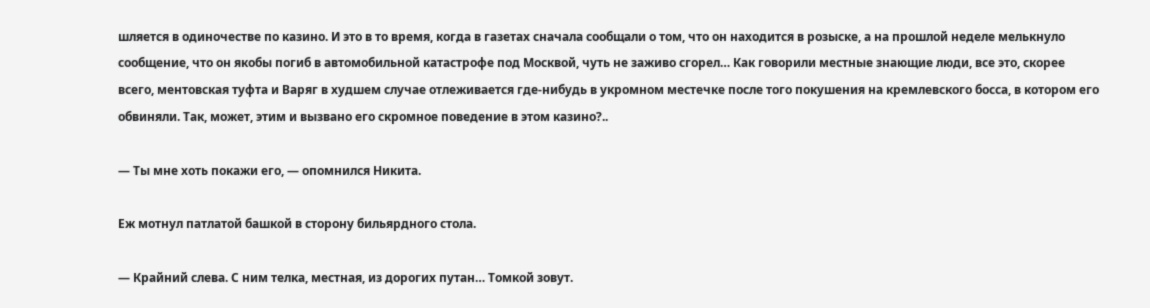шляется в одиночестве по казино. И это в то время, когда в газетах сначала сообщали о том, что он находится в розыске, а на прошлой неделе мелькнуло сообщение, что он якобы погиб в автомобильной катастрофе под Москвой, чуть не заживо сгорел… Как говорили местные знающие люди, все это, скорее всего, ментовская туфта и Варяг в худшем случае отлеживается где-нибудь в укромном местечке после того покушения на кремлевского босса, в котором его обвиняли. Так, может, этим и вызвано его скромное поведение в этом казино?..

— Ты мне хоть покажи его, — опомнился Никита.

Еж мотнул патлатой башкой в сторону бильярдного стола.

— Крайний слева. С ним телка, местная, из дорогих путан… Томкой зовут.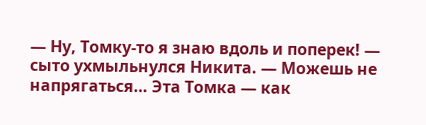— Ну, Томку-то я знаю вдоль и поперек! — сыто ухмыльнулся Никита. — Можешь не напрягаться… Эта Томка — как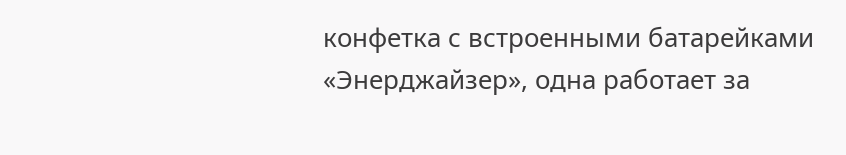конфетка с встроенными батарейками «Энерджайзер», одна работает за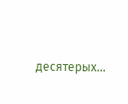десятерых…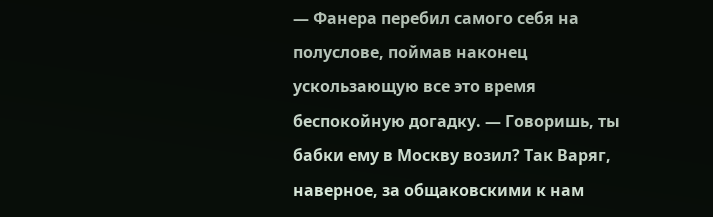— Фанера перебил самого себя на полуслове, поймав наконец ускользающую все это время беспокойную догадку. — Говоришь, ты бабки ему в Москву возил? Так Варяг, наверное, за общаковскими к нам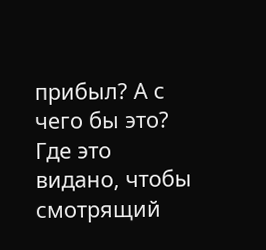прибыл? А с чего бы это? Где это видано, чтобы смотрящий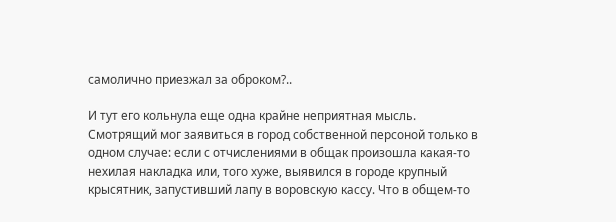самолично приезжал за оброком?..

И тут его кольнула еще одна крайне неприятная мысль. Смотрящий мог заявиться в город собственной персоной только в одном случае: если с отчислениями в общак произошла какая-то нехилая накладка или, того хуже, выявился в городе крупный крысятник, запустивший лапу в воровскую кассу. Что в общем-то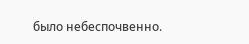было небеспочвенно.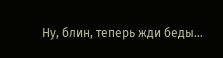Ну, блин, теперь жди беды…